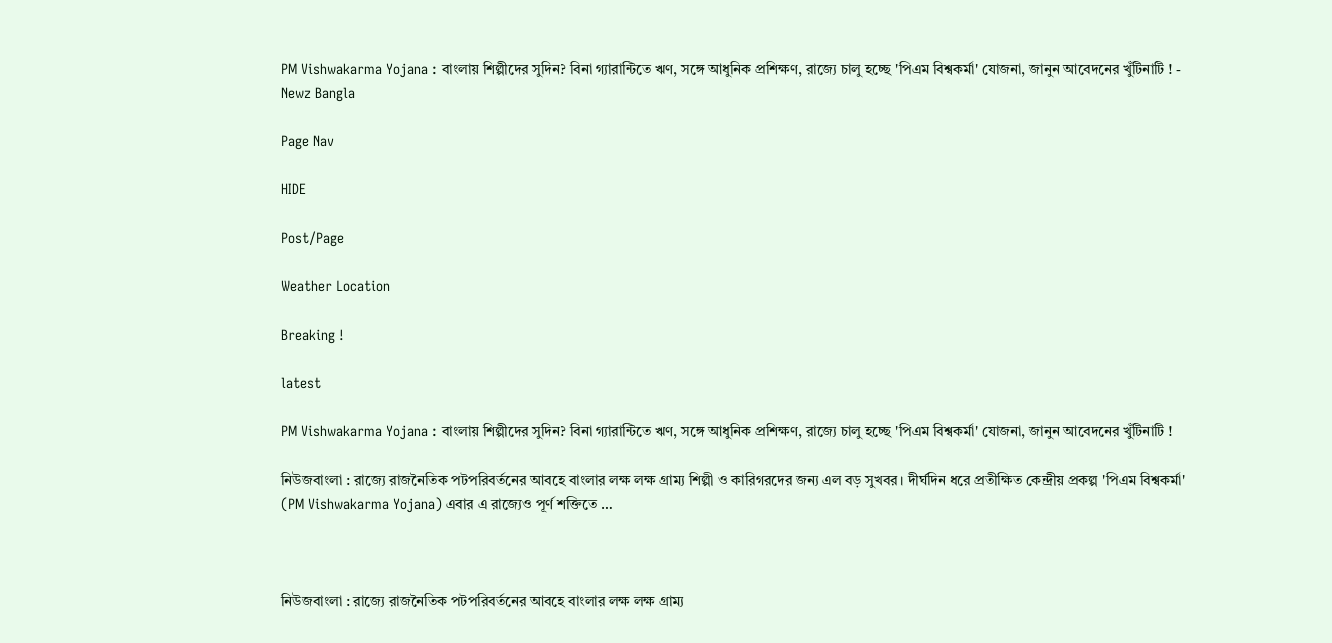PM Vishwakarma Yojana : বাংলায় শিল্পীদের সুদিন? বিনা গ্যারান্টিতে ঋণ, সঙ্গে আধুনিক প্রশিক্ষণ, রাজ্যে চালু হচ্ছে 'পিএম বিশ্বকর্মা' যোজনা, জানুন আবেদনের খুঁটিনাটি ! - Newz Bangla

Page Nav

HIDE

Post/Page

Weather Location

Breaking !

latest

PM Vishwakarma Yojana : বাংলায় শিল্পীদের সুদিন? বিনা গ্যারান্টিতে ঋণ, সঙ্গে আধুনিক প্রশিক্ষণ, রাজ্যে চালু হচ্ছে 'পিএম বিশ্বকর্মা' যোজনা, জানুন আবেদনের খুঁটিনাটি !

নিউজবাংলা : রাজ্যে রাজনৈতিক পটপরিবর্তনের আবহে বাংলার লক্ষ লক্ষ গ্রাম্য শিল্পী ও কারিগরদের জন্য এল বড় সুখবর। দীর্ঘদিন ধরে প্রতীক্ষিত কেন্দ্রীয় প্রকল্প 'পিএম বিশ্বকর্মা' (PM Vishwakarma Yojana) এবার এ রাজ্যেও পূর্ণ শক্তিতে …



নিউজবাংলা : রাজ্যে রাজনৈতিক পটপরিবর্তনের আবহে বাংলার লক্ষ লক্ষ গ্রাম্য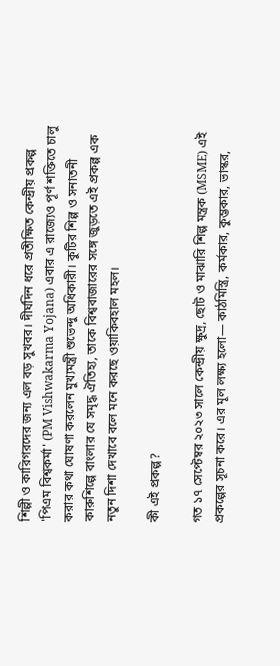শিল্পী ও কারিগরদের জন্য এল বড় সুখবর। দীর্ঘদিন ধরে প্রতীক্ষিত কেন্দ্রীয় প্রকল্প 'পিএম বিশ্বকর্মা' (PM Vishwakarma Yojana) এবার এ রাজ্যেও পূর্ণ শক্তিতে চালু করার কথা ঘোষণা করলেন মুখ্যমন্ত্রী শুভেন্দু অধিকারী। কুটির শিল্প ও সনাতনী কারুশিল্পে বাংলার যে সমৃদ্ধ ঐতিহ্য, তাকে বিশ্ববাজারের সঙ্গে জুড়তে এই প্রকল্প এক নতুন দিশা দেখাবে বলে মনে করছে ওয়াকিবহাল মহল।

কী এই প্রকল্প?

গত ১৭ সেপ্টেম্বর ২০২৩ সালে কেন্দ্রীয় ক্ষুদ্র, ছোট ও মাঝারি শিল্প মন্ত্রক (MSME) এই প্রকল্পের সূচনা করে। এর মূল লক্ষ্য হলো— কাঠমিস্ত্রি, কর্মকার, কুম্ভকার, ভাস্কর,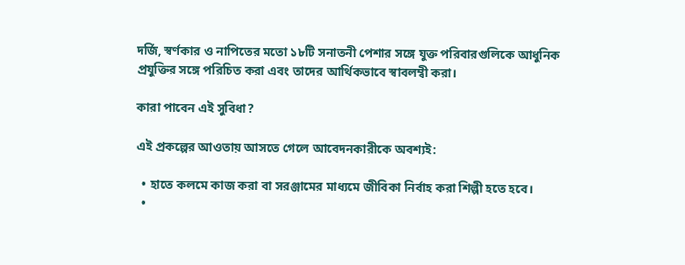দর্জি, স্বর্ণকার ও নাপিতের মতো ১৮টি সনাতনী পেশার সঙ্গে যুক্ত পরিবারগুলিকে আধুনিক প্রযুক্তির সঙ্গে পরিচিত করা এবং তাদের আর্থিকভাবে স্বাবলম্বী করা।

কারা পাবেন এই সুবিধা?

এই প্রকল্পের আওতায় আসতে গেলে আবেদনকারীকে অবশ্যই:

  • হাতে কলমে কাজ করা বা সরঞ্জামের মাধ্যমে জীবিকা নির্বাহ করা শিল্পী হতে হবে।
  •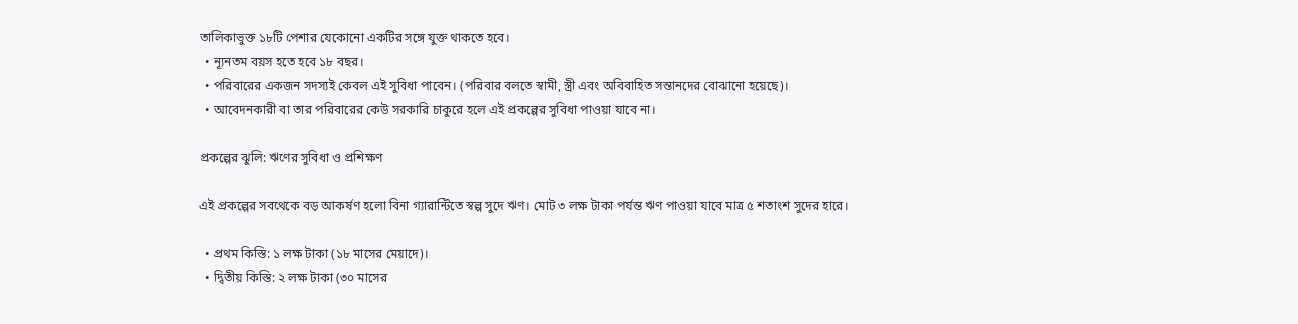তালিকাভুক্ত ১৮টি পেশার যেকোনো একটির সঙ্গে যুক্ত থাকতে হবে।
  • ন্যূনতম বয়স হতে হবে ১৮ বছর।
  • পরিবারের একজন সদস্যই কেবল এই সুবিধা পাবেন। (পরিবার বলতে স্বামী, স্ত্রী এবং অবিবাহিত সন্তানদের বোঝানো হয়েছে)।
  • আবেদনকারী বা তার পরিবারের কেউ সরকারি চাকুরে হলে এই প্রকল্পের সুবিধা পাওয়া যাবে না।

প্রকল্পের ঝুলি: ঋণের সুবিধা ও প্রশিক্ষণ

এই প্রকল্পের সবথেকে বড় আকর্ষণ হলো বিনা গ্যারান্টিতে স্বল্প সুদে ঋণ। মোট ৩ লক্ষ টাকা পর্যন্ত ঋণ পাওয়া যাবে মাত্র ৫ শতাংশ সুদের হারে।

  • প্রথম কিস্তি: ১ লক্ষ টাকা (১৮ মাসের মেয়াদে)।
  • দ্বিতীয় কিস্তি: ২ লক্ষ টাকা (৩০ মাসের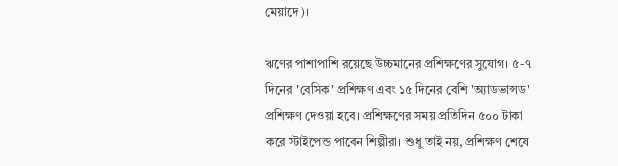মেয়াদে)।

ঋণের পাশাপাশি রয়েছে উচ্চমানের প্রশিক্ষণের সুযোগ। ৫-৭ দিনের 'বেসিক' প্রশিক্ষণ এবং ১৫ দিনের বেশি 'অ্যাডভান্সড' প্রশিক্ষণ দেওয়া হবে। প্রশিক্ষণের সময় প্রতিদিন ৫০০ টাকা করে স্টাইপেন্ড পাবেন শিল্পীরা। শুধু তাই নয়, প্রশিক্ষণ শেষে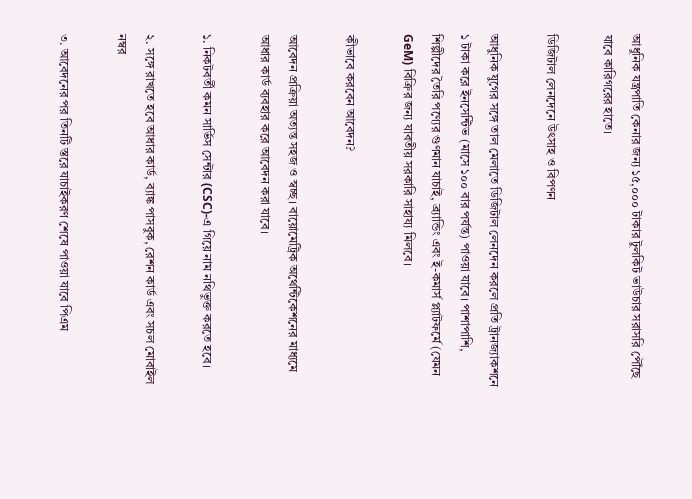আধুনিক যন্ত্রপাতি কেনার জন্য ১৫,০০০ টাকার টুলকিট ভাউচার সরাসরি পৌঁছে যাবে কারিগরের হাতে।

ডিজিটাল লেনদেনে উৎসাহ ও বিপণন

আধুনিক যুগের সঙ্গে তাল মেলাতে ডিজিটাল লেনদেন করলে প্রতি ট্রানজ্যাকশনে ১ টাকা করে ইনসেন্টিভ (মাসে ১০০ বার পর্যন্ত) পাওয়া যাবে। পাশাপাশি, শিল্পীদের তৈরি পণ্যের গুণমান যাচাই, ব্র্যান্ডিং এবং ই-কমার্স প্ল্যাটফর্মে (যেমন GeM) বিক্রির জন্য যাবতীয় সরকারি সাহায্য মিলবে।

কীভাবে করবেন আবেদন?

আবেদন প্রক্রিয়া অত্যন্ত সহজ ও স্বচ্ছ। বায়োমেট্রিক অথেন্টিকেশনের মাধ্যমে আধার কার্ড ব্যবহার করে আবেদন করা যাবে।

১. নিকটবর্তী কমন সার্ভিস সেন্টার (CSC)-এ গিয়ে নাম নথিভুক্ত করতে হবে।

২. সঙ্গে রাখতে হবে আধার কার্ড, ব্যাঙ্ক পাসবুক, রেশন কার্ড এবং সচল মোবাইল নম্বর

৩. আবেদনের পর তিনটি স্তরে যাচাইকরণ শেষে পাওয়া যাবে পিএম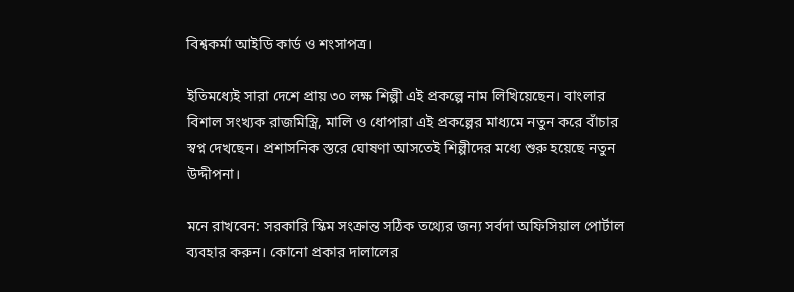বিশ্বকর্মা আইডি কার্ড ও শংসাপত্র।

ইতিমধ্যেই সারা দেশে প্রায় ৩০ লক্ষ শিল্পী এই প্রকল্পে নাম লিখিয়েছেন। বাংলার বিশাল সংখ্যক রাজমিস্ত্রি, মালি ও ধোপারা এই প্রকল্পের মাধ্যমে নতুন করে বাঁচার স্বপ্ন দেখছেন। প্রশাসনিক স্তরে ঘোষণা আসতেই শিল্পীদের মধ্যে শুরু হয়েছে নতুন উদ্দীপনা।

মনে রাখবেন: সরকারি স্কিম সংক্রান্ত সঠিক তথ্যের জন্য সর্বদা অফিসিয়াল পোর্টাল ব্যবহার করুন। কোনো প্রকার দালালের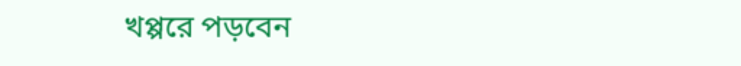খপ্পরে পড়বেন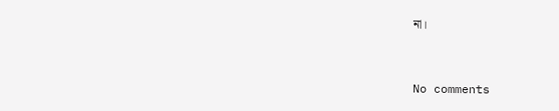না।


No comments